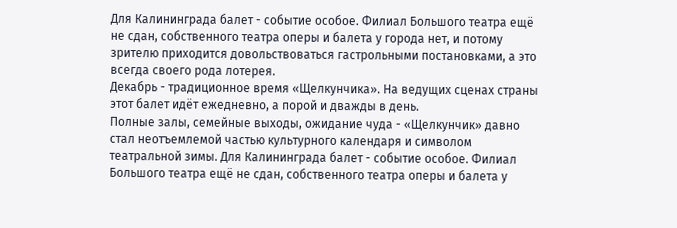Для Калининграда балет - событие особое. Филиал Большого театра ещё не сдан, собственного театра оперы и балета у города нет, и потому зрителю приходится довольствоваться гастрольными постановками, а это всегда своего рода лотерея.
Декабрь - традиционное время «Щелкунчика». На ведущих сценах страны этот балет идёт ежедневно, а порой и дважды в день.
Полные залы, семейные выходы, ожидание чуда - «Щелкунчик» давно стал неотъемлемой частью культурного календаря и символом театральной зимы. Для Калининграда балет - событие особое. Филиал Большого театра ещё не сдан, собственного театра оперы и балета у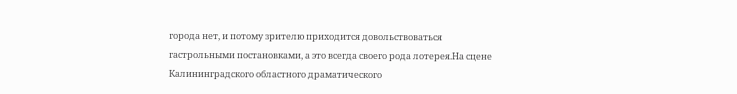города нет, и потому зрителю приходится довольствоваться гастрольными постановками, а это всегда своего рода лотерея.На сцене Калининградского областного драматического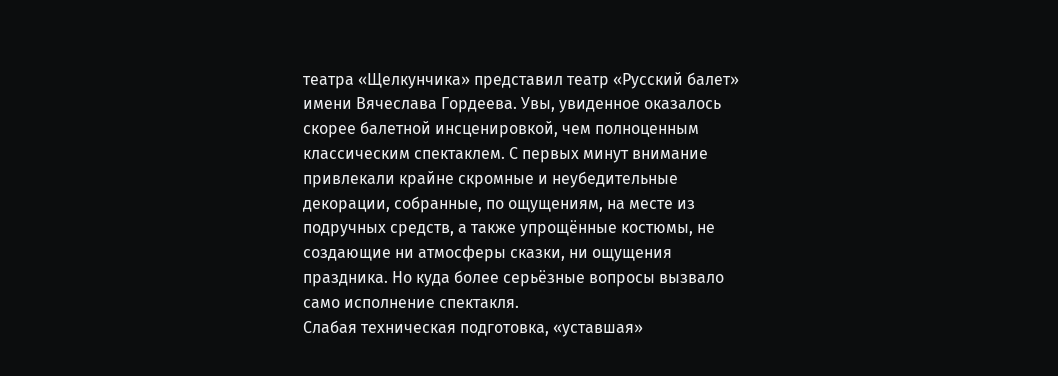театра «Щелкунчика» представил театр «Русский балет» имени Вячеслава Гордеева. Увы, увиденное оказалось скорее балетной инсценировкой, чем полноценным классическим спектаклем. С первых минут внимание привлекали крайне скромные и неубедительные декорации, собранные, по ощущениям, на месте из подручных средств, а также упрощённые костюмы, не создающие ни атмосферы сказки, ни ощущения праздника. Но куда более серьёзные вопросы вызвало само исполнение спектакля.
Слабая техническая подготовка, «уставшая»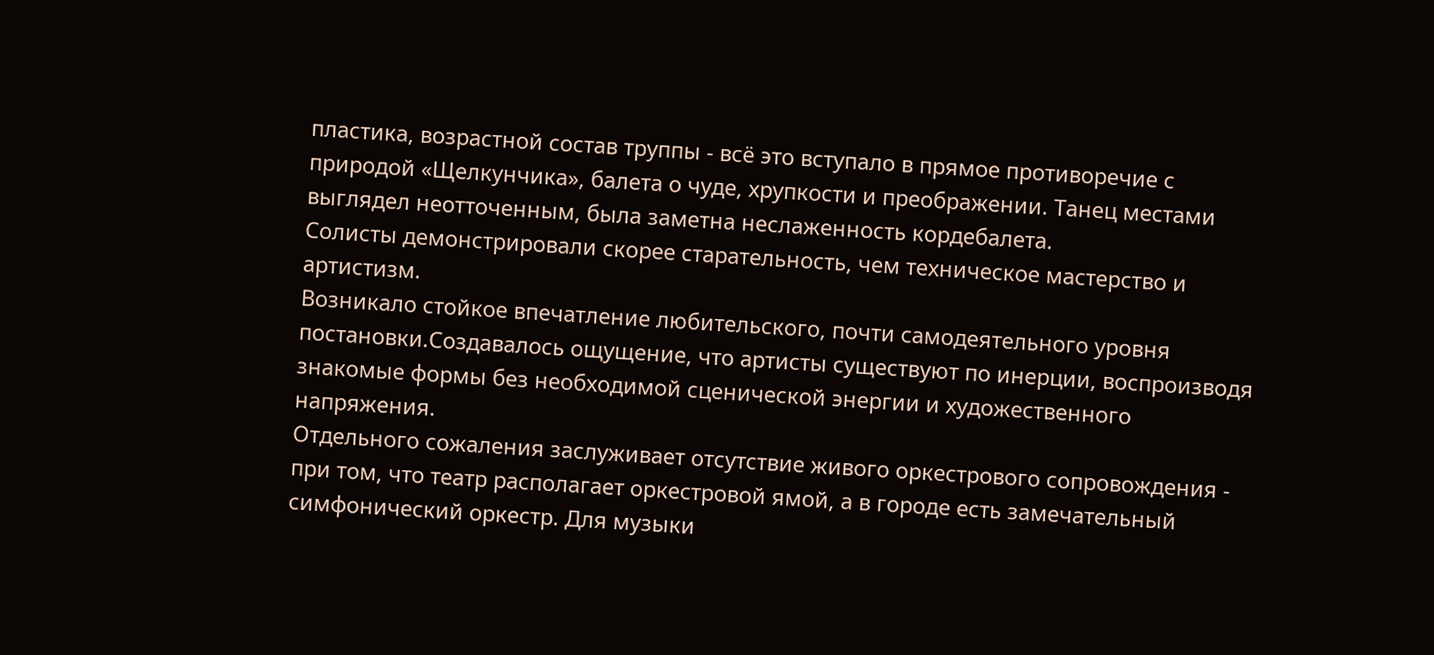пластика, возрастной состав труппы - всё это вступало в прямое противоречие с природой «Щелкунчика», балета о чуде, хрупкости и преображении. Танец местами выглядел неотточенным, была заметна неслаженность кордебалета.
Солисты демонстрировали скорее старательность, чем техническое мастерство и артистизм.
Возникало стойкое впечатление любительского, почти самодеятельного уровня постановки.Создавалось ощущение, что артисты существуют по инерции, воспроизводя знакомые формы без необходимой сценической энергии и художественного напряжения.
Отдельного сожаления заслуживает отсутствие живого оркестрового сопровождения - при том, что театр располагает оркестровой ямой, а в городе есть замечательный симфонический оркестр. Для музыки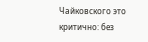Чайковского это критично: без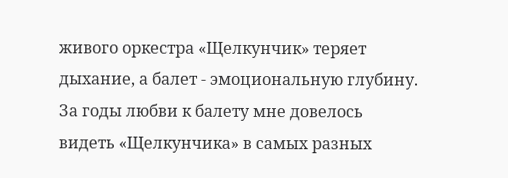живого оркестра «Щелкунчик» теряет дыхание, а балет - эмоциональную глубину.
За годы любви к балету мне довелось видеть «Щелкунчика» в самых разных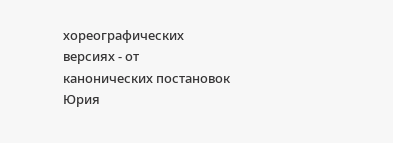хореографических версиях - от канонических постановок Юрия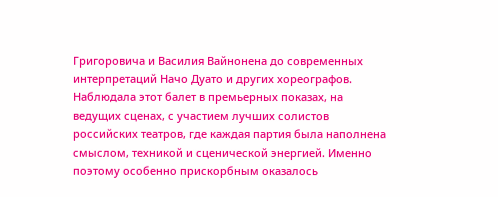Григоровича и Василия Вайнонена до современных интерпретаций Начо Дуато и других хореографов. Наблюдала этот балет в премьерных показах, на ведущих сценах, с участием лучших солистов российских театров, где каждая партия была наполнена смыслом, техникой и сценической энергией. Именно поэтому особенно прискорбным оказалось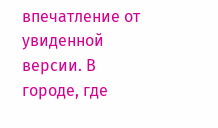впечатление от увиденной версии. В городе, где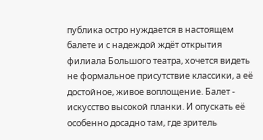публика остро нуждается в настоящем балете и с надеждой ждёт открытия филиала Большого театра, хочется видеть не формальное присутствие классики, а её достойное, живое воплощение. Балет - искусство высокой планки. И опускать её особенно досадно там, где зритель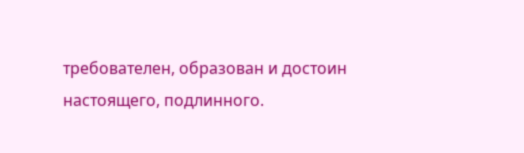требователен, образован и достоин настоящего, подлинного.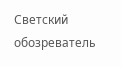Светский обозреватель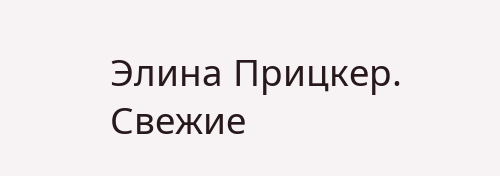Элина Прицкер.
Свежие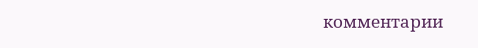комментарии